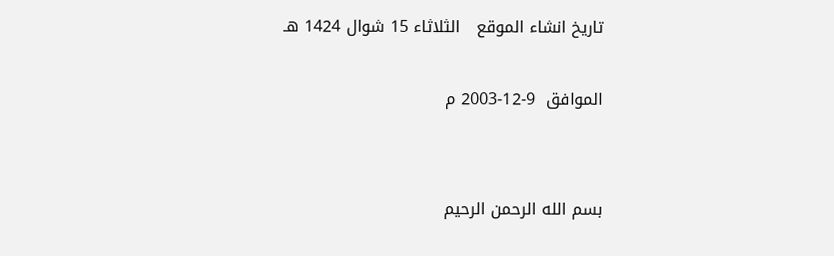تاريخ انشاء الموقع   الثلاثاء 15 شوال 1424 هـ

الموافق  9-12-2003 م


بسم الله الرحمن الرحيم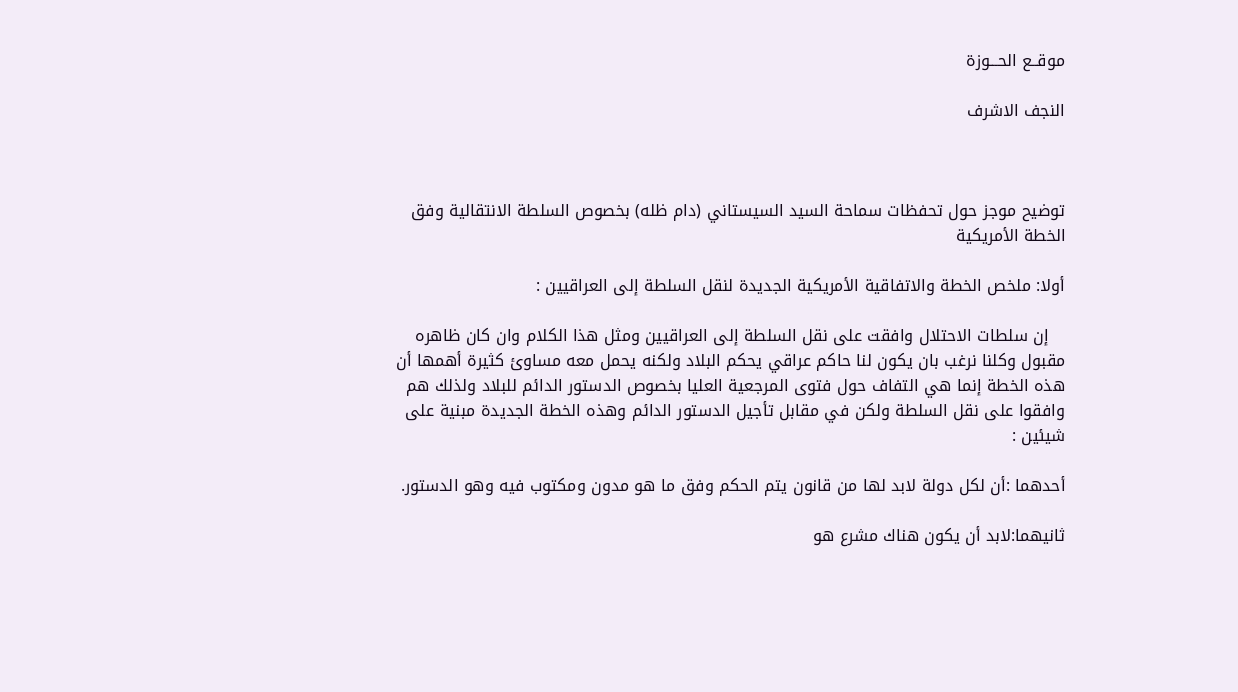موقــع الحـــوزة

النجف الاشرف



توضيح موجز حول تحفظات سماحة السيد السيستاني (دام ظله) بخصوص السلطة الانتقالية وفق الخطة الأمريكية

أولا: ملخص الخطة والاتفاقية الأمريكية الجديدة لنقل السلطة إلى العراقيين :

   إن سلطات الاحتلال وافقت على نقل السلطة إلى العراقيين ومثل هذا الكلام وان كان ظاهره مقبول وكلنا نرغب بان يكون لنا حاكم عراقي يحكم البلاد ولكنه يحمل معه مساوئ كثيرة أهمها أن هذه الخطة إنما هي التفاف حول فتوى المرجعية العليا بخصوص الدستور الدائم للبلاد ولذلك هم وافقوا على نقل السلطة ولكن في مقابل تأجيل الدستور الدائم وهذه الخطة الجديدة مبنية على شيئين :

أحدهما :أن لكل دولة لابد لها من قانون يتم الحكم وفق ما هو مدون ومكتوب فيه وهو الدستور.

ثانيهما:لابد أن يكون هناك مشرع هو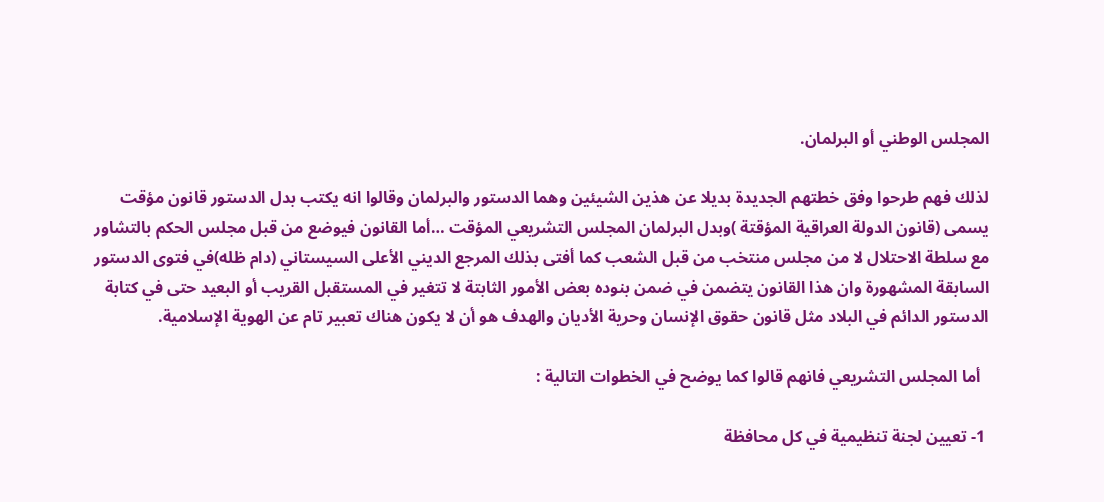المجلس الوطني أو البرلمان.

لذلك فهم طرحوا وفق خطتهم الجديدة بديلا عن هذين الشيئين وهما الدستور والبرلمان وقالوا انه يكتب بدل الدستور قانون مؤقت يسمى (قانون الدولة العراقية المؤقتة )وبدل البرلمان المجلس التشريعي المؤقت …أما القانون فيوضع من قبل مجلس الحكم بالتشاور مع سلطة الاحتلال لا من مجلس منتخب من قبل الشعب كما أفتى بذلك المرجع الديني الأعلى السيستاني (دام ظله)في فتوى الدستور السابقة المشهورة وان هذا القانون يتضمن في ضمن بنوده بعض الأمور الثابتة لا تتغير في المستقبل القريب أو البعيد حتى في كتابة الدستور الدائم في البلاد مثل قانون حقوق الإنسان وحرية الأديان والهدف هو أن لا يكون هناك تعبير تام عن الهوية الإسلامية.

  أما المجلس التشريعي فانهم قالوا كما يوضح في الخطوات التالية :

 1- تعيين لجنة تنظيمية في كل محافظة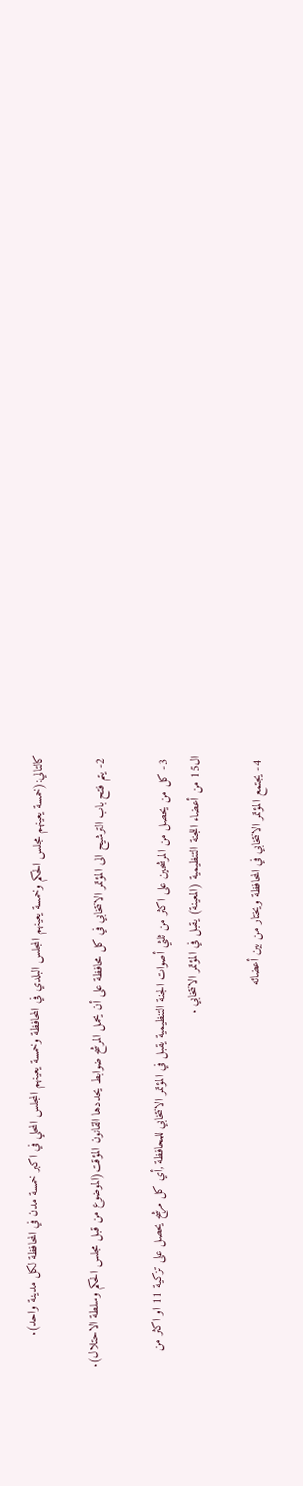كالتالي:(خمسة يعينهم مجلس الحكم وخمسة يعينهم المجلس البلدي في المحافظة وخمسة يعينهم المجلس المحلي في اكبر خمسة مدن في المحافظة لكل مدينة واحد).

 2- يتم فتح باب الترشيح الى المؤتمر الانتخابي في كل محافظة على أن يحمل المرشح ضوابط يحددها القانون المؤقت(الموضوع من قبل مجلس الحكم وسلطة الاحتلال).

 3- كل من يحصل من المرشحين على اكثر من ثلثي أصوات الجنة التنظيمية يقبل في المؤتمر الانتخابي للمحافظة ,أي كل مرشح يحصل على تزكية 11 او اكثر من ال15 من أعضاء اللجنة التنظيمية (المعينة) يقبل في المؤتمر الانتخابي .

 4- يجتمع المؤتمر الانتخابي في المحافظة ويختار من بين أعضائه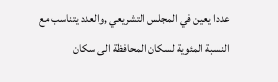عددا يعين في المجلس التشريعي ,والعدد يتناسب مع النسبة المئوية لسكان المحافظة الى سكان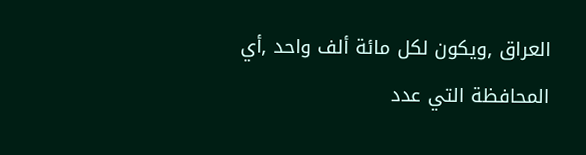العراق ,ويكون لكل مائة ألف واحد ,أي المحافظة التي عدد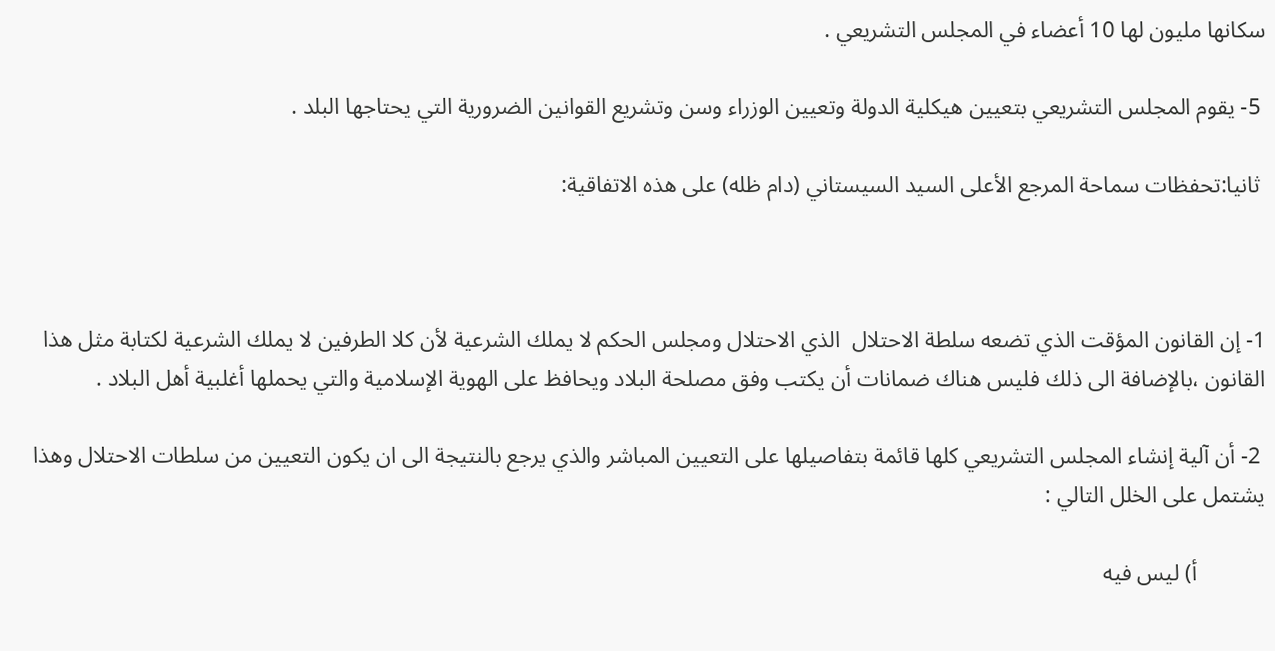سكانها مليون لها 10 أعضاء في المجلس التشريعي .

 5- يقوم المجلس التشريعي بتعيين هيكلية الدولة وتعيين الوزراء وسن وتشريع القوانين الضرورية التي يحتاجها البلد .

 ثانيا:تحفظات سماحة المرجع الأعلى السيد السيستاني (دام ظله) على هذه الاتفاقية:



1- إن القانون المؤقت الذي تضعه سلطة الاحتلال  الذي الاحتلال ومجلس الحكم لا يملك الشرعية لأن كلا الطرفين لا يملك الشرعية لكتابة مثل هذا القانون ،بالإضافة الى ذلك فليس هناك ضمانات أن يكتب وفق مصلحة البلاد ويحافظ على الهوية الإسلامية والتي يحملها أغلبية أهل البلاد .

 2- أن آلية إنشاء المجلس التشريعي كلها قائمة بتفاصيلها على التعيين المباشر والذي يرجع بالنتيجة الى ان يكون التعيين من سلطات الاحتلال وهذا يشتمل على الخلل التالي :

            أ) ليس فيه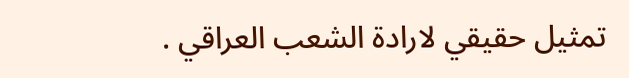تمثيل حقيقي لارادة الشعب العراقي .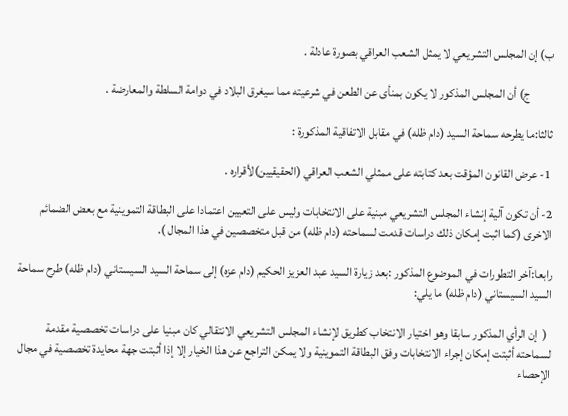ب) إن المجلس التشريعي لا يمثل الشعب العراقي بصورة عادلة .

          ج) أن المجلس المذكور لا يكون بمنأى عن الطعن في شرعيته مما سيغرق البلاد في دوامة السلطة والمعارضة .

ثالثا:ما يطرحه سماحة السيد (دام ظله) في مقابل الاتفاقية المذكورة :

 1- عرض القانون المؤقت بعد كتابته على ممثلي الشعب العراقي (الحقيقيين)لأقراره .

2- أن تكون آلية إنشاء المجلس التشريعي مبنية على الانتخابات وليس على التعيين اعتمادا على البطاقة التموينية مع بعض الضمائم الاخرى (كما اثبت إمكان ذلك دراسات قدمت لسماحته (دام ظله) من قبل متخصصين في هذا المجال ).

رابعا:آخر التطورات في الموضوع المذكور :بعد زيارة السيد عبد العزيز الحكيم (دام عزه) إلى سماحة السيد السيستاني (دام ظله) طرح سماحة السيد السيستاني (دام ظله) ما يلي:

  (  إن الرأي المذكور سابقا وهو اختيار الانتخاب كطريق لإنشاء المجلس التشريعي الانتقالي كان مبنيا على دراسات تخصصية مقدمة لسماحته أثبتت إمكان إجراء الانتخابات وفق البطاقة التموينية ولا يمكن التراجع عن هذا الخيار إلا إذا أثبتت جهة محايدة تخصصية في مجال الإحصاء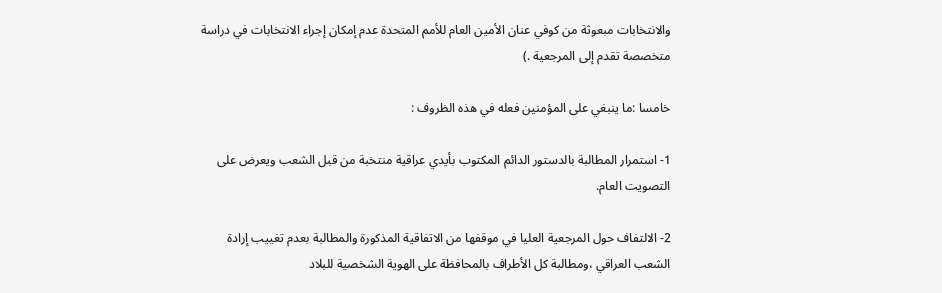والانتخابات مبعوثة من كوفي عنان الأمين العام للأمم المتحدة عدم إمكان إجراء الانتخابات في دراسة متخصصة تقدم إلى المرجعية .)

خامسا :ما ينبغي على المؤمنين فعله في هذه الظروف :

1- استمرار المطالبة بالدستور الدائم المكتوب بأيدي عراقية منتخبة من قبل الشعب ويعرض على التصويت العام.

2- الالتفاف حول المرجعية العليا في موقفها من الاتفاقية المذكورة والمطالبة بعدم تغييب إرادة الشعب العراقي ،ومطالبة كل الأطراف بالمحافظة على الهوية الشخصية للبلاد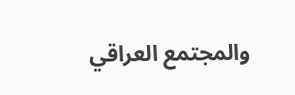والمجتمع العراقي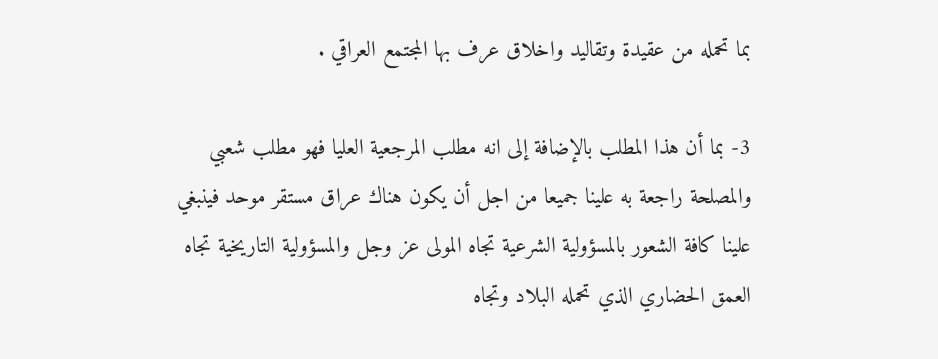بما تحمله من عقيدة وتقاليد واخلاق عرف بها المجتمع العراقي .

3- بما أن هذا المطلب بالإضافة إلى انه مطلب المرجعية العليا فهو مطلب شعبي والمصلحة راجعة به علينا جميعا من اجل أن يكون هناك عراق مستقر موحد فينبغي علينا كافة الشعور بالمسؤولية الشرعية تجاه المولى عز وجل والمسؤولية التاريخية تجاه العمق الحضاري الذي تحمله البلاد وتجاه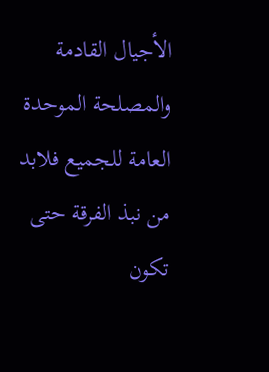الأجيال القادمة والمصلحة الموحدة العامة للجميع فلابد من نبذ الفرقة حتى تكون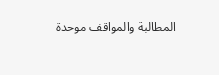المطالبة والمواقف موحدة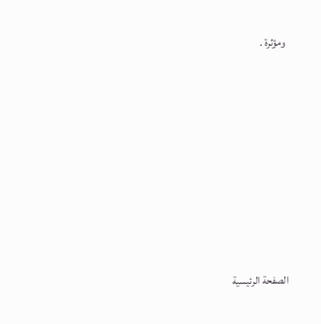ومؤثرة .









الصفحة الرئيسية